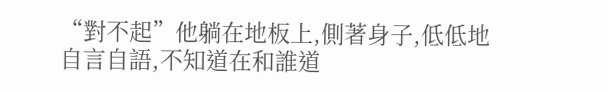“對不起”他躺在地板上,側著身子,低低地自言自語,不知道在和誰道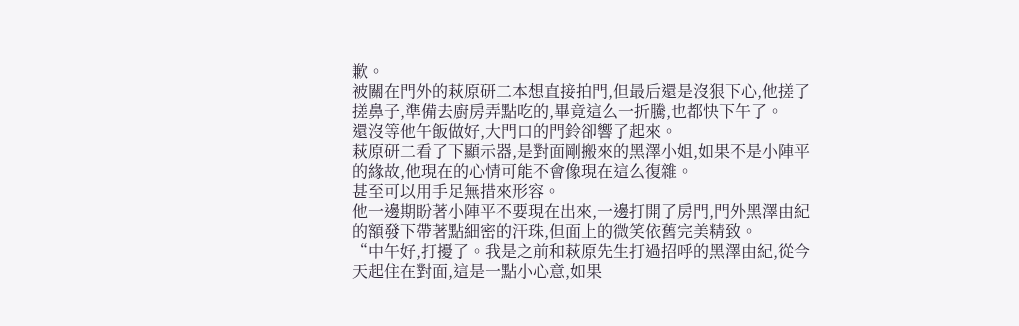歉。
被關在門外的萩原研二本想直接拍門,但最后還是沒狠下心,他搓了搓鼻子,準備去廚房弄點吃的,畢竟這么一折騰,也都快下午了。
還沒等他午飯做好,大門口的門鈴卻響了起來。
萩原研二看了下顯示器,是對面剛搬來的黑澤小姐,如果不是小陣平的緣故,他現在的心情可能不會像現在這么復雜。
甚至可以用手足無措來形容。
他一邊期盼著小陣平不要現在出來,一邊打開了房門,門外黑澤由紀的額發下帶著點細密的汗珠,但面上的微笑依舊完美精致。
“中午好,打擾了。我是之前和萩原先生打過招呼的黑澤由紀,從今天起住在對面,這是一點小心意,如果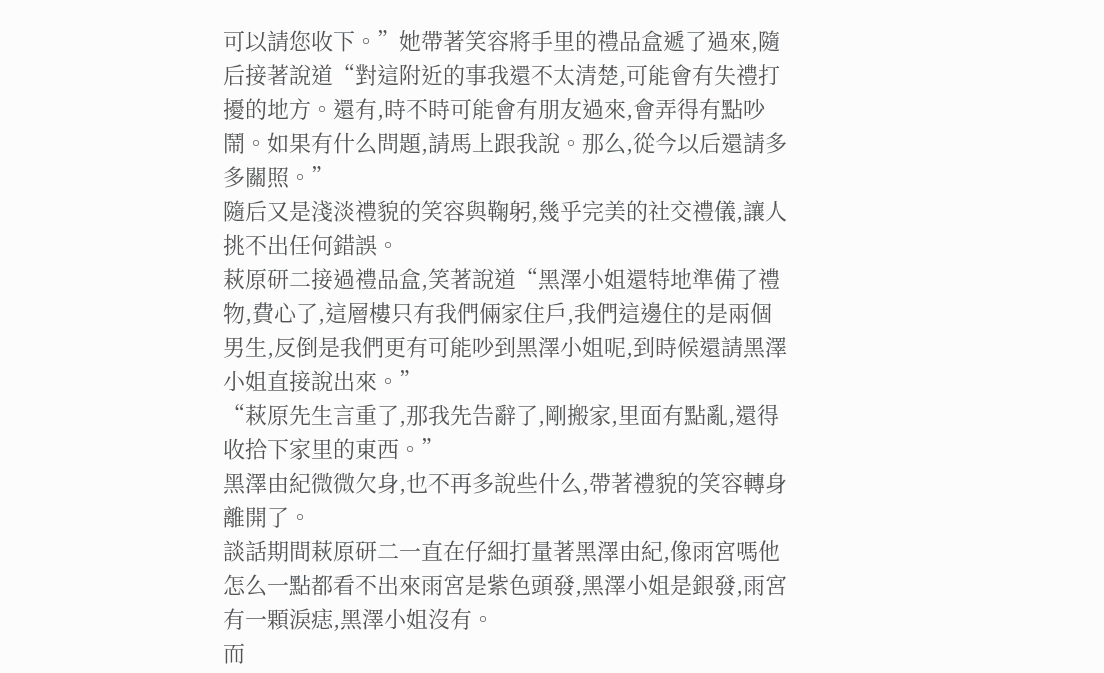可以請您收下。”她帶著笑容將手里的禮品盒遞了過來,隨后接著說道“對這附近的事我還不太清楚,可能會有失禮打擾的地方。還有,時不時可能會有朋友過來,會弄得有點吵鬧。如果有什么問題,請馬上跟我說。那么,從今以后還請多多關照。”
隨后又是淺淡禮貌的笑容與鞠躬,幾乎完美的社交禮儀,讓人挑不出任何錯誤。
萩原研二接過禮品盒,笑著說道“黑澤小姐還特地準備了禮物,費心了,這層樓只有我們倆家住戶,我們這邊住的是兩個男生,反倒是我們更有可能吵到黑澤小姐呢,到時候還請黑澤小姐直接說出來。”
“萩原先生言重了,那我先告辭了,剛搬家,里面有點亂,還得收拾下家里的東西。”
黑澤由紀微微欠身,也不再多說些什么,帶著禮貌的笑容轉身離開了。
談話期間萩原研二一直在仔細打量著黑澤由紀,像雨宮嗎他怎么一點都看不出來雨宮是紫色頭發,黑澤小姐是銀發,雨宮有一顆淚痣,黑澤小姐沒有。
而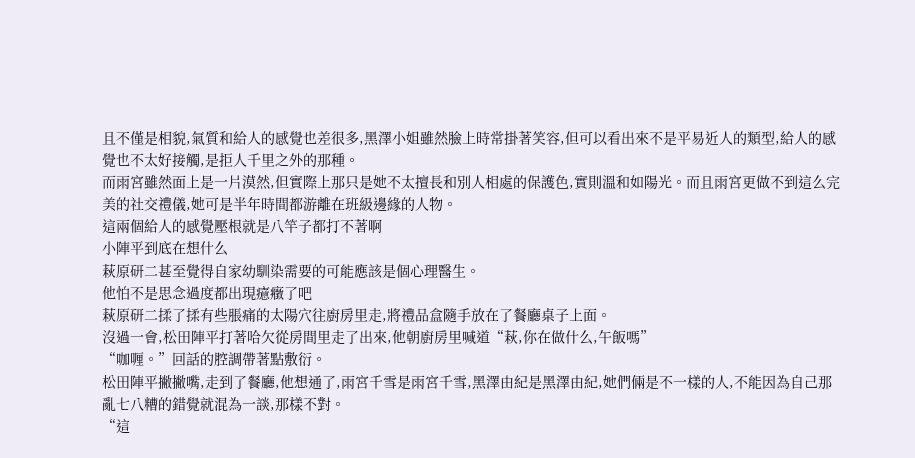且不僅是相貌,氣質和給人的感覺也差很多,黑澤小姐雖然臉上時常掛著笑容,但可以看出來不是平易近人的類型,給人的感覺也不太好接觸,是拒人千里之外的那種。
而雨宮雖然面上是一片漠然,但實際上那只是她不太擅長和別人相處的保護色,實則溫和如陽光。而且雨宮更做不到這么完美的社交禮儀,她可是半年時間都游離在班級邊緣的人物。
這兩個給人的感覺壓根就是八竿子都打不著啊
小陣平到底在想什么
萩原研二甚至覺得自家幼馴染需要的可能應該是個心理醫生。
他怕不是思念過度都出現癔癥了吧
萩原研二揉了揉有些脹痛的太陽穴往廚房里走,將禮品盒隨手放在了餐廳桌子上面。
沒過一會,松田陣平打著哈欠從房間里走了出來,他朝廚房里喊道“萩,你在做什么,午飯嗎”
“咖喱。”回話的腔調帶著點敷衍。
松田陣平撇撇嘴,走到了餐廳,他想通了,雨宮千雪是雨宮千雪,黑澤由紀是黑澤由紀,她們倆是不一樣的人,不能因為自己那亂七八糟的錯覺就混為一談,那樣不對。
“這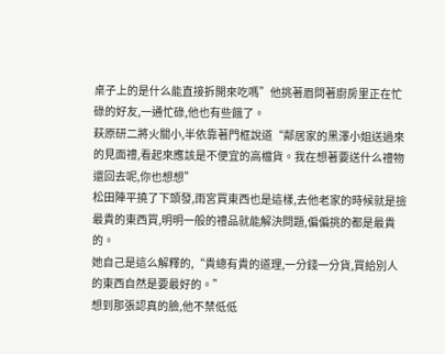桌子上的是什么能直接拆開來吃嗎”他挑著眉問著廚房里正在忙碌的好友,一通忙碌,他也有些餓了。
萩原研二將火關小,半依靠著門框說道“鄰居家的黑澤小姐送過來的見面禮,看起來應該是不便宜的高檔貨。我在想著要送什么禮物還回去呢,你也想想”
松田陣平撓了下頭發,雨宮買東西也是這樣,去他老家的時候就是撿最貴的東西買,明明一般的禮品就能解決問題,偏偏挑的都是最貴的。
她自己是這么解釋的,“貴總有貴的道理,一分錢一分貨,買給別人的東西自然是要最好的。”
想到那張認真的臉,他不禁低低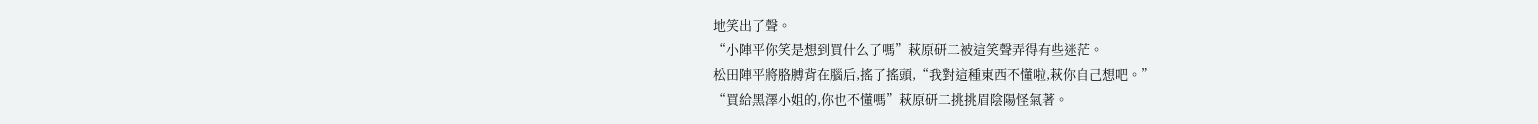地笑出了聲。
“小陣平你笑是想到買什么了嗎”萩原研二被這笑聲弄得有些迷茫。
松田陣平將胳膊背在腦后,搖了搖頭,“我對這種東西不懂啦,萩你自己想吧。”
“買給黑澤小姐的,你也不懂嗎”萩原研二挑挑眉陰陽怪氣著。